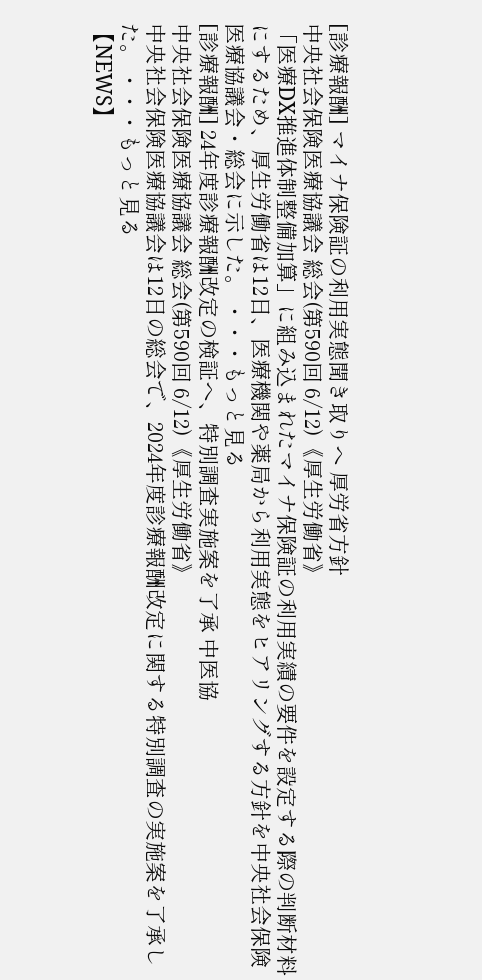[診療報酬] マイナ保険証の利用実態聞き取りへ 厚労省方針
中央社会保険医療協議会 総会(第590回 6/12)《厚生労働省》
「医療DX推進体制整備加算」に組み込まれたマイナ保険証の利用実績の要件を設定する際の判断材料にするため、厚生労働省は12日、医療機関や薬局から利用実態をヒアリングする方針を中央社会保険医療協議会・総会に示した。 ・・・もっと見る
[診療報酬] 24年度診療報酬改定の検証へ、特別調査実施案を了承 中医協
中央社会保険医療協議会 総会(第590回 6/12)《厚生労働省》
中央社会保険医療協議会は12日の総会で、2024年度診療報酬改定に関する特別調査の実施案を了承した。 ・・・もっと見る
【NEWS】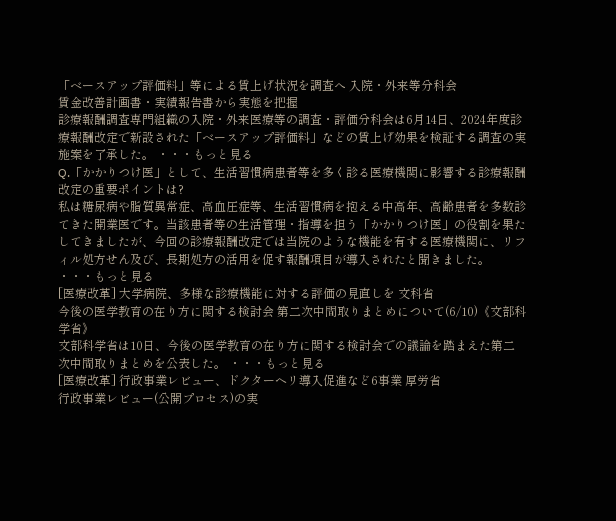「ベースアップ評価料」等による賃上げ状況を調査へ 入院・外来等分科会
賃金改善計画書・実績報告書から実態を把握
診療報酬調査専門組織の入院・外来医療等の調査・評価分科会は6月14日、2024年度診療報酬改定で新設された「ベースアップ評価料」などの賃上げ効果を検証する調査の実施案を了承した。 ・・・もっと見る
Q.「かかりつけ医」として、生活習慣病患者等を多く診る医療機関に影響する診療報酬改定の重要ポイントは?
私は糖尿病や脂質異常症、高血圧症等、生活習慣病を抱える中高年、高齢患者を多数診てきた開業医です。当該患者等の生活管理・指導を担う「かかりつけ医」の役割を果たしてきましたが、今回の診療報酬改定では当院のような機能を有する医療機関に、リフィル処方せん及び、長期処方の活用を促す報酬項目が導入されたと聞きました。 ・・・もっと見る
[医療改革] 大学病院、多様な診療機能に対する評価の見直しを 文科省
今後の医学教育の在り方に関する検討会 第二次中間取りまとめについて(6/10)《文部科学省》
文部科学省は10日、今後の医学教育の在り方に関する検討会での議論を踏まえた第二次中間取りまとめを公表した。 ・・・もっと見る
[医療改革] 行政事業レビュー、ドクターヘリ導入促進など6事業 厚労省
行政事業レビュー(公開プロセス)の実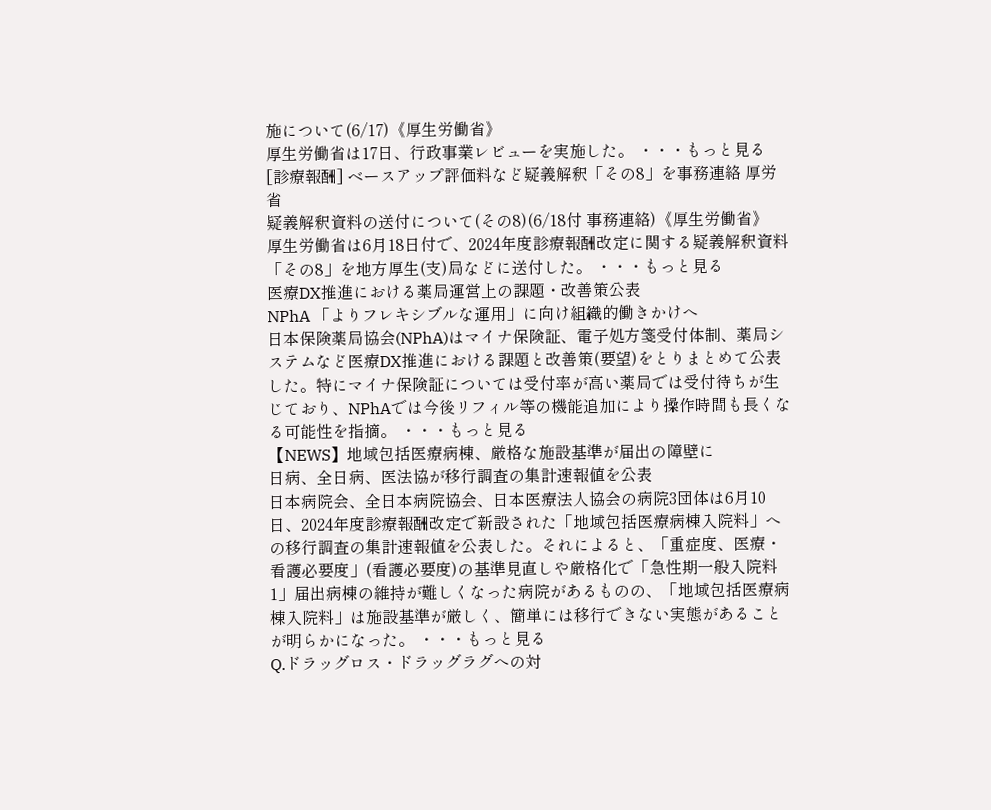施について(6/17)《厚生労働省》
厚生労働省は17日、行政事業レビューを実施した。 ・・・もっと見る
[診療報酬] ベースアップ評価料など疑義解釈「その8」を事務連絡 厚労省
疑義解釈資料の送付について(その8)(6/18付 事務連絡)《厚生労働省》
厚生労働省は6月18日付で、2024年度診療報酬改定に関する疑義解釈資料「その8」を地方厚生(支)局などに送付した。 ・・・もっと見る
医療DX推進における薬局運営上の課題・改善策公表
NPhA 「よりフレキシブルな運用」に向け組織的働きかけへ
日本保険薬局協会(NPhA)はマイナ保険証、電子処方箋受付体制、薬局システムなど医療DX推進における課題と改善策(要望)をとりまとめて公表した。特にマイナ保険証については受付率が高い薬局では受付待ちが生じており、NPhAでは今後リフィル等の機能追加により操作時間も長くなる可能性を指摘。 ・・・もっと見る
【NEWS】地域包括医療病棟、厳格な施設基準が届出の障壁に
日病、全日病、医法協が移行調査の集計速報値を公表
日本病院会、全日本病院協会、日本医療法人協会の病院3団体は6月10日、2024年度診療報酬改定で新設された「地域包括医療病棟入院料」への移行調査の集計速報値を公表した。それによると、「重症度、医療・看護必要度」(看護必要度)の基準見直しや厳格化で「急性期一般入院料1」届出病棟の維持が難しくなった病院があるものの、「地域包括医療病棟入院料」は施設基準が厳しく、簡単には移行できない実態があることが明らかになった。 ・・・もっと見る
Q.ドラッグロス・ドラッグラグへの対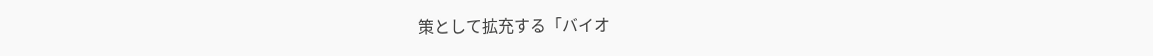策として拡充する「バイオ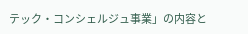テック・コンシェルジュ事業」の内容と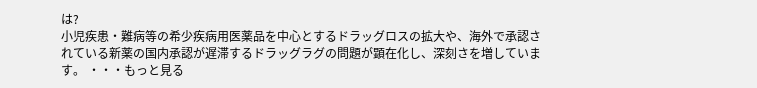は?
小児疾患・難病等の希少疾病用医薬品を中心とするドラッグロスの拡大や、海外で承認されている新薬の国内承認が遅滞するドラッグラグの問題が顕在化し、深刻さを増しています。 ・・・もっと見る